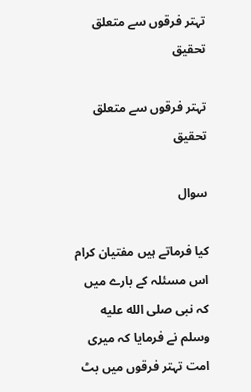تہتر فرقوں سے متعلق تحقیق

تہتر فرقوں سے متعلق تحقیق

سوال

کیا فرماتے ہیں مفتیان کرام اس مسئلہ کے بارے میں کہ نبی صلى الله عليه وسلم نے فرمایا کہ میری امت تہتر فرقوں میں بٹ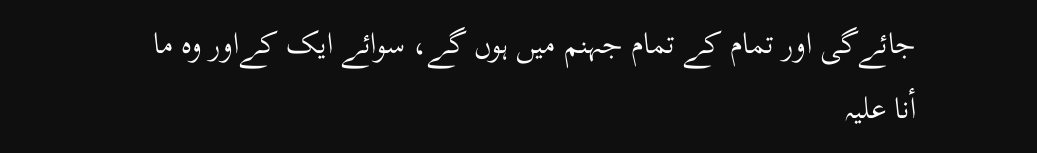جائےگی اور تمام کے تمام جہنم میں ہوں گے، سوائے ایک کےاور وہ ما أنا علیہ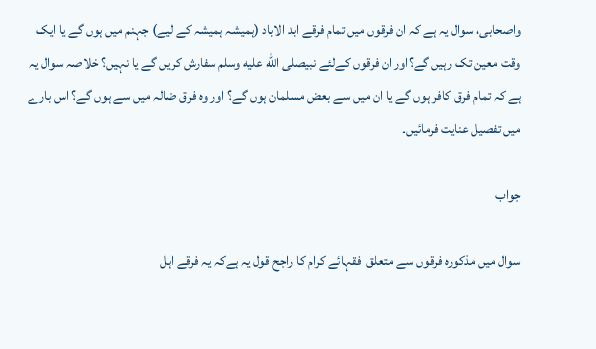واصحابی، سوال یہ ہے کہ ان فرقوں میں تمام فرقے ابد الاباد (ہمیشہ ہمیشہ کے لیے) جہنم میں ہوں گے یا ایک وقت معین تک رہیں گے؟اور ان فرقوں کےلئے نبیصلى الله عليه وسلم سفارش کریں گے یا نہیں؟ خلاصہ سوال یہ ہے کہ تمام فرق کافر ہوں گے یا ان میں سے بعض مسلمان ہوں گے؟ اور وہ فرق ضالہ میں سے ہوں گے؟ اس بارے  میں تفصیل عنایت فرمائیں۔

جواب

سوال میں مذکورہ فرقوں سے متعلق  فقہائے کرام کا راجح قول یہ ہےکہ یہ فرقے اہل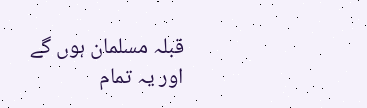قبلہ مسلمان ہوں گے اور یہ تمام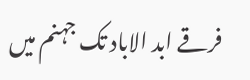فرقے ابد الاباد تک جہنم میں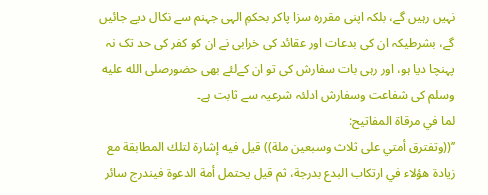نہیں رہیں گے، بلکہ اپنی مقررہ سزا پاکر بحکمِ الہی جہنم سے نکال دیے جائیں گے، بشرطیکہ ان کی بدعات اور عقائد کی خرابی نے ان کو کفر کی حد تک نہ پہنچا دیا ہو، اور رہی بات سفارش کی تو ان کےلئے بھی حضورصلى الله عليه وسلم کی شفاعت وسفارش ادلئہ شرعیہ سے ثابت ہے۔
لما في مرقاة المفاتيح:
’’((وتفترق أمتي على ثلاث وسبعين ملة)) قيل فيه إشارة لتلك المطابقة مع زيادة هؤلاء في ارتكاب البدع بدرجة، ثم قيل يحتمل أمة الدعوة فيندرج سائر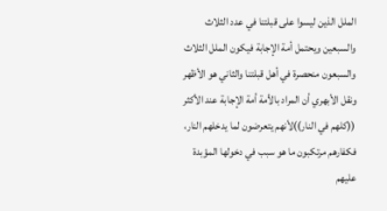الملل الذين ليسوا على قبلتنا في عدد الثلاث والسبعين ويحتمل أمة الإجابة فيكون الملل الثلاث والسبعون منحصرة في أهل قبلتنا والثاني هو الأظهر ونقل الأبهري أن المراد بالأمة أمة الإجابة عند الأكثر ((كلهم في النار))لأنهم يتعرضون لما يدخلهم النار، فكفارهم مرتكبون ما هو سبب في دخولها المؤبدة عليهم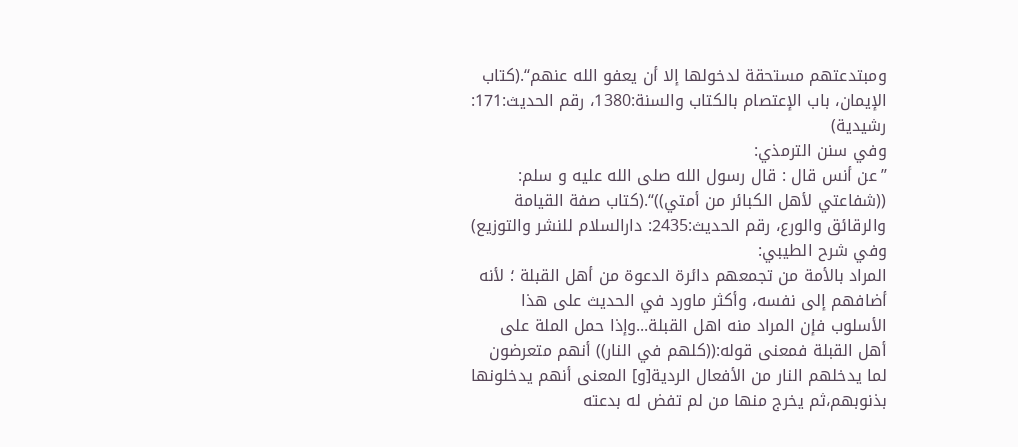ومبتدعتهم مستحقة لدخولها إلا أن يعفو الله عنهم‘‘.(كتاب الإيمان، باب الإعتصام بالكتاب والسنة:1380، رقم الحديث:171: رشيدية)
وفي سنن الترمذي:
’’عن أنس قال : قال رسول الله صلى الله عليه و سلم: ((شفاعتي لأهل الكبائر من أمتي))‘‘.(كتاب صفة القيامة والرقائق والورع، رقم الحديث:2435: دارالسلام للنشر والتوزيع)
وفي شرح الطيبي:
المراد بالأمة من تجمعهم دائرة الدعوة من أهل القبلة ؛ لأنه أضافهم إلى نفسه، وأكثر ماورد في الحديث على هذا الأسلوب فإن المراد منه اهل القبلة...وإذا حمل الملة على  أهل القبلة فمعنى قوله:((كلهم في النار)) أنهم متعرضون لما يدخلهم النار من الأفعال الردية[و] المعنى أنهم يدخلونها بذنوبهم،ثم يخرج منها من لم تفض له بدعته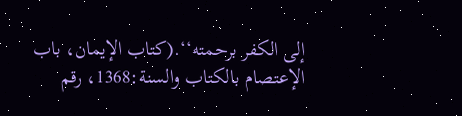إلى الكفر برحمته‘‘.(كتاب الإيمان، باب الإعتصام بالكتاب والسنة:1368، رقم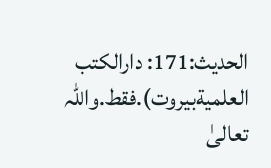الحديث:171: دارالكتب العلميةبيروت).فقط.واللہ تعالیٰ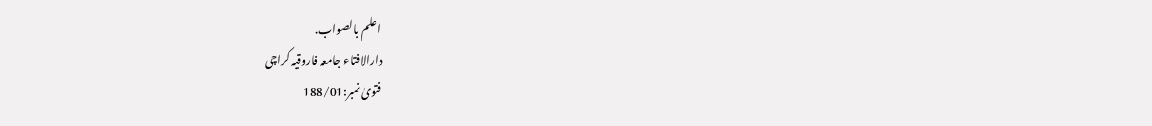اعلم بالصواب.
دارالافتاء جامعہ فاروقیہ کراچی
فتویٰ نمبر:188/01